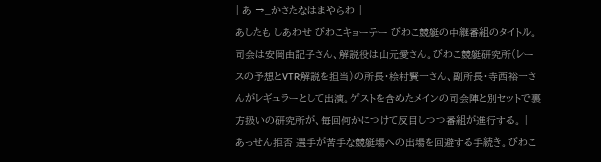| あ →_かさたなはまやらわ |
あしたも しあわせ びわこキョーテー びわこ競艇の中継番組のタイトル。司会は安岡由記子さん、解説役は山元愛さん。びわこ競艇研究所(レースの予想とVTR解説を担当)の所長・桧村賢一さん、副所長・寺西裕一さんがレギュラーとして出演。ゲストを含めたメインの司会陣と別セットで裏方扱いの研究所が、毎回何かにつけて反目しつつ番組が進行する。 |
あっせん拒否 選手が苦手な競艇場への出場を回避する手続き。びわこ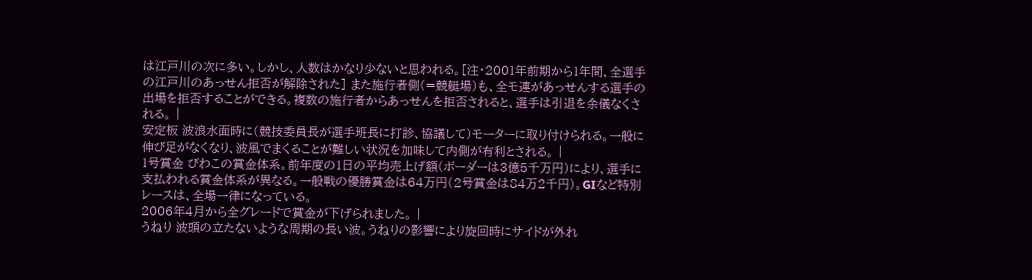は江戸川の次に多い。しかし、人数はかなり少ないと思われる。[注・2001年前期から1年間、全選手の江戸川のあっせん拒否が解除された] また施行者側(=競艇場)も、全モ連があっせんする選手の出場を拒否することができる。複数の施行者からあっせんを拒否されると、選手は引退を余儀なくされる。 |
安定板 波浪水面時に(競技委員長が選手班長に打診、協議して)モーターに取り付けられる。一般に伸び足がなくなり、波風でまくることが難しい状況を加味して内側が有利とされる。 |
1号賞金 びわこの賞金体系。前年度の1日の平均売上げ額(ボーダーは3億5千万円)により、選手に支払われる賞金体系が異なる。一般戦の優勝賞金は64万円(2号賞金は84万2千円)。GIなど特別レースは、全場一律になっている。
2006年4月から全グレードで賞金が下げられました。 |
うねり 波頭の立たないような周期の長い波。うねりの影響により旋回時にサイドが外れ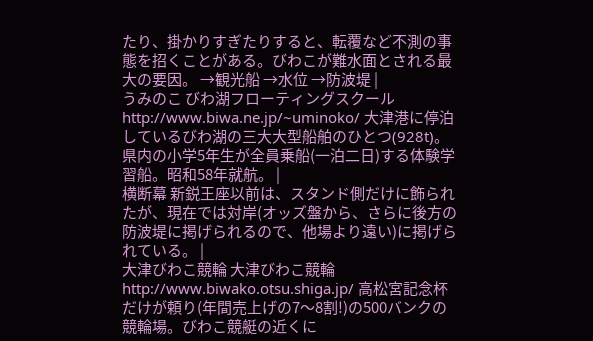たり、掛かりすぎたりすると、転覆など不測の事態を招くことがある。びわこが難水面とされる最大の要因。 →観光船 →水位 →防波堤 |
うみのこ びわ湖フローティングスクール http://www.biwa.ne.jp/~uminoko/ 大津港に停泊しているびわ湖の三大大型船舶のひとつ(928t)。県内の小学5年生が全員乗船(一泊二日)する体験学習船。昭和58年就航。 |
横断幕 新鋭王座以前は、スタンド側だけに飾られたが、現在では対岸(オッズ盤から、さらに後方の防波堤に掲げられるので、他場より遠い)に掲げられている。 |
大津びわこ競輪 大津びわこ競輪 http://www.biwako.otsu.shiga.jp/ 高松宮記念杯だけが頼り(年間売上げの7〜8割!)の500バンクの競輪場。びわこ競艇の近くに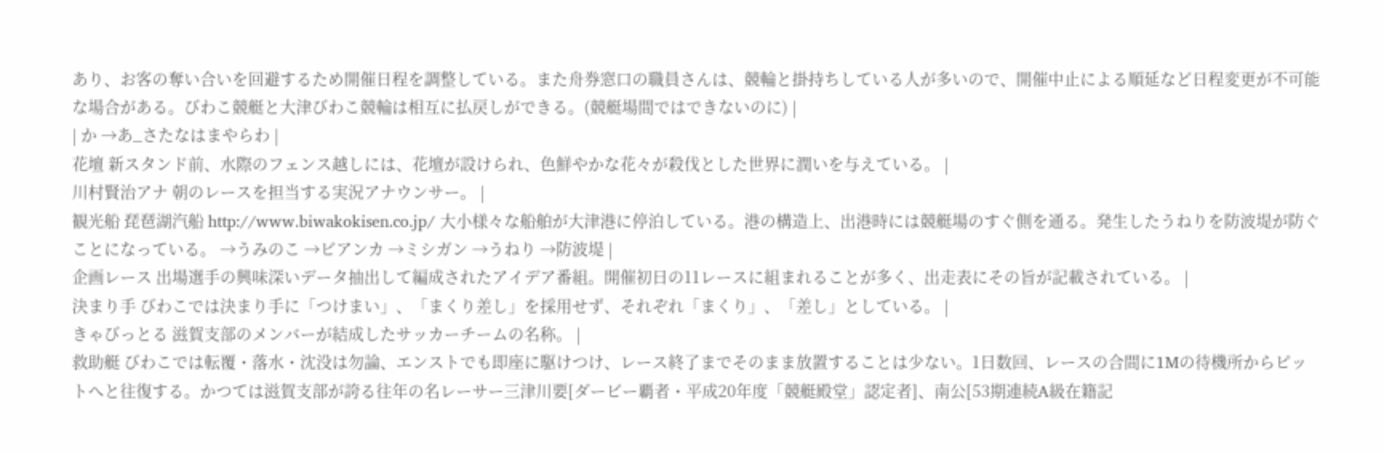あり、お客の奪い合いを回避するため開催日程を調整している。また舟券窓口の職員さんは、競輪と掛持ちしている人が多いので、開催中止による順延など日程変更が不可能な場合がある。びわこ競艇と大津びわこ競輪は相互に払戻しができる。(競艇場間ではできないのに) |
| か →あ_さたなはまやらわ |
花壇 新スタンド前、水際のフェンス越しには、花壇が設けられ、色鮮やかな花々が殺伐とした世界に潤いを与えている。 |
川村賢治アナ 朝のレースを担当する実況アナウンサー。 |
観光船 琵琶湖汽船 http://www.biwakokisen.co.jp/ 大小様々な船舶が大津港に停泊している。港の構造上、出港時には競艇場のすぐ側を通る。発生したうねりを防波堤が防ぐことになっている。 →うみのこ →ビアンカ →ミシガン →うねり →防波堤 |
企画レース 出場選手の興味深いデータ抽出して編成されたアイデア番組。開催初日の11レースに組まれることが多く、出走表にその旨が記載されている。 |
決まり手 びわこでは決まり手に「つけまい」、「まくり差し」を採用せず、それぞれ「まくり」、「差し」としている。 |
きゃびっとる 滋賀支部のメンバーが結成したサッカーチームの名称。 |
救助艇 びわこでは転覆・落水・沈没は勿論、エンストでも即座に駆けつけ、レース終了までそのまま放置することは少ない。1日数回、レースの合間に1Mの待機所からピットへと往復する。かつては滋賀支部が誇る往年の名レーサー三津川要[ダービー覇者・平成20年度「競艇殿堂」認定者]、南公[53期連続A級在籍記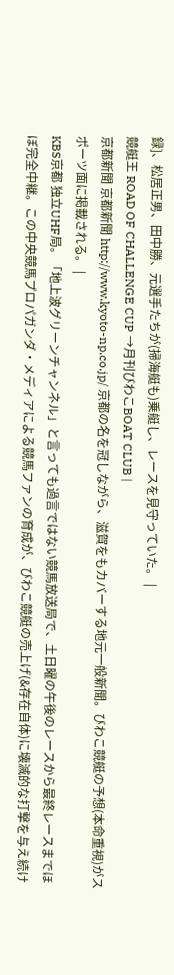録]、松居正男、田中勝、元選手たちが(掃海艇も)乗艇し、レースを見守っていた。 |
競艇王 ROAD OF CHALLENGE CUP →月刊びわこBOAT CLUB |
京都新聞 京都新聞 http://www.kyoto-np.co.jp/ 京都の名を冠しながら、滋賀をもカバーする地元一般新聞。びわこ競艇の予想(本命重視)がスポーツ面に掲載される。 |
KBS京都 独立UHF局。「地上波グリーンチャンネル」と言っても過言ではない競馬放送局で、土日曜の午後のレースから最終レースまでほぼ完全中継。この中央競馬プロパガンダ・メディアによる競馬ファンの育成が、びわこ競艇の売上げ(&存在自体)に壊滅的な打撃を与え続け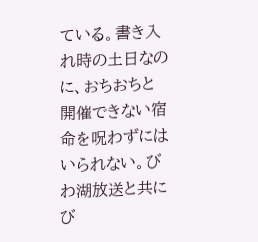ている。書き入れ時の土日なのに、おちおちと開催できない宿命を呪わずにはいられない。びわ湖放送と共にび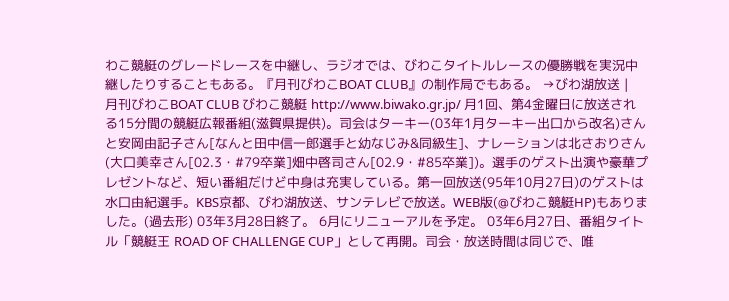わこ競艇のグレードレースを中継し、ラジオでは、びわこタイトルレースの優勝戦を実況中継したりすることもある。『月刊びわこBOAT CLUB』の制作局でもある。 →びわ湖放送 |
月刊びわこBOAT CLUB びわこ競艇 http://www.biwako.gr.jp/ 月1回、第4金曜日に放送される15分間の競艇広報番組(滋賀県提供)。司会はターキー(03年1月ターキー出口から改名)さんと安岡由記子さん[なんと田中信一郎選手と幼なじみ&同級生]、ナレーションは北さおりさん(大口美幸さん[02.3・#79卒業]畑中啓司さん[02.9・#85卒業])。選手のゲスト出演や豪華プレゼントなど、短い番組だけど中身は充実している。第一回放送(95年10月27日)のゲストは水口由紀選手。KBS京都、びわ湖放送、サンテレビで放送。WEB版(@びわこ競艇HP)もありました。(過去形) 03年3月28日終了。 6月にリニューアルを予定。 03年6月27日、番組タイトル「競艇王 ROAD OF CHALLENGE CUP」として再開。司会・放送時間は同じで、唯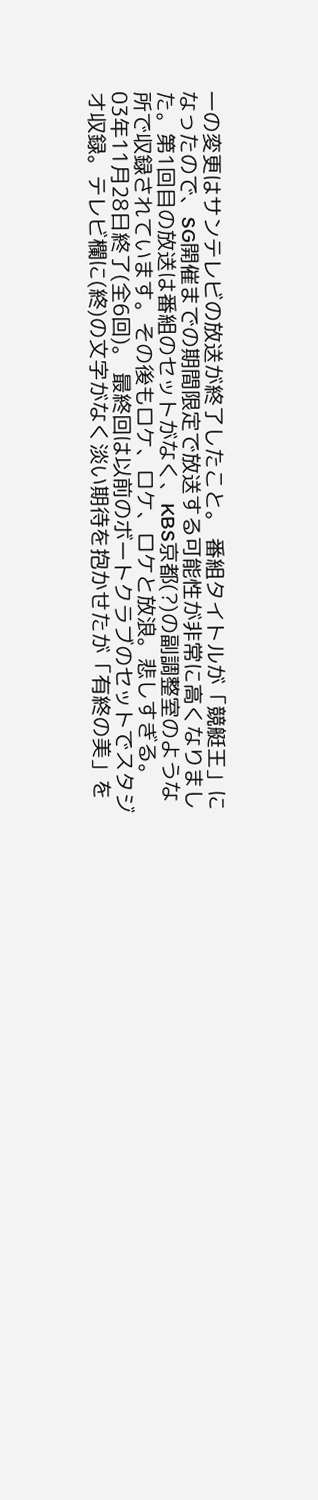一の変更はサンテレビの放送が終了したこと。 番組タイトルが「競艇王」になったので、SG開催までの期間限定で放送する可能性が非常に高くなりました。第1回目の放送は番組のセットがなく、KBS京都(?)の副調整室のような所で収録されています。その後もロケ、ロケ、ロケと放浪。悲しすぎる。 03年11月28日終了(全6回)。 最終回は以前のボートクラブのセットでスタジオ収録。テレビ欄に(終)の文字がなく淡い期待を抱かせたが「有終の美」を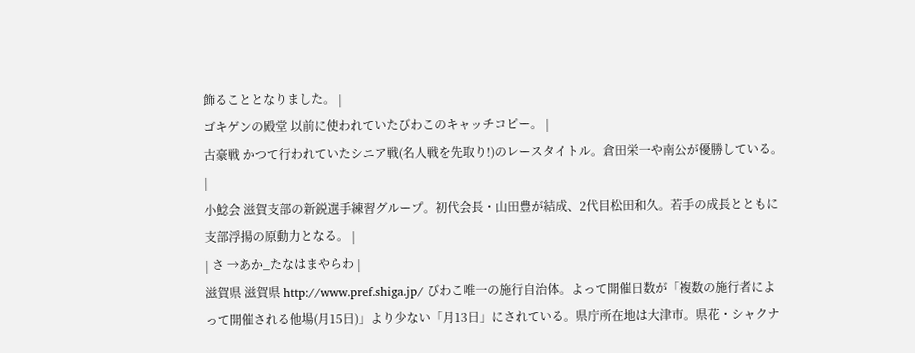飾ることとなりました。 |
ゴキゲンの殿堂 以前に使われていたびわこのキャッチコピー。 |
古豪戦 かつて行われていたシニア戦(名人戦を先取り!)のレースタイトル。倉田栄一や南公が優勝している。 |
小鯰会 滋賀支部の新鋭選手練習グループ。初代会長・山田豊が結成、2代目松田和久。若手の成長とともに支部浮揚の原動力となる。 |
| さ →あか_たなはまやらわ |
滋賀県 滋賀県 http://www.pref.shiga.jp/ びわこ唯一の施行自治体。よって開催日数が「複数の施行者によって開催される他場(月15日)」より少ない「月13日」にされている。県庁所在地は大津市。県花・シャクナ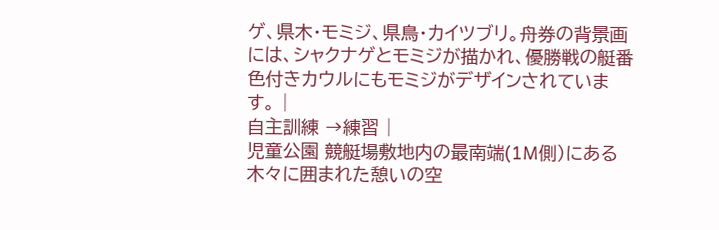ゲ、県木・モミジ、県鳥・カイツブリ。舟券の背景画には、シャクナゲとモミジが描かれ、優勝戦の艇番色付きカウルにもモミジがデザインされています。 |
自主訓練 →練習 |
児童公園 競艇場敷地内の最南端(1M側)にある木々に囲まれた憩いの空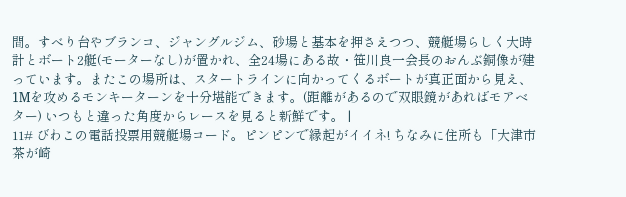間。すべり台やブランコ、ジャングルジム、砂場と基本を押さえつつ、競艇場らしく大時計とボート2艇(モーターなし)が置かれ、全24場にある故・笹川良一会長のおんぶ銅像が建っています。またこの場所は、スタートラインに向かってくるボートが真正面から見え、1Mを攻めるモンキーターンを十分堪能できます。(距離があるので双眼鏡があればモアベター) いつもと違った角度からレースを見ると新鮮です。 |
11# びわこの電話投票用競艇場コード。ピンピンで縁起がイイネ! ちなみに住所も「大津市茶が崎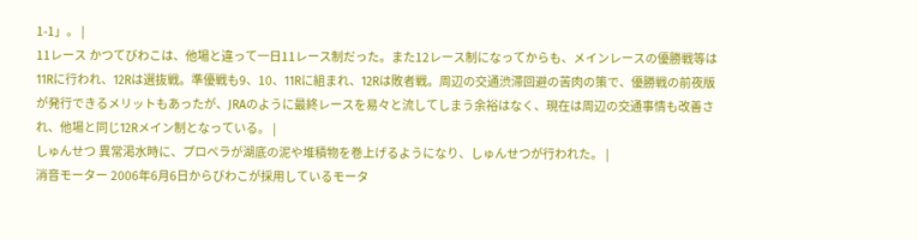1-1」。 |
11レース かつてびわこは、他場と違って一日11レース制だった。また12レース制になってからも、メインレースの優勝戦等は11Rに行われ、12Rは選抜戦。準優戦も9、10、11Rに組まれ、12Rは敗者戦。周辺の交通渋滞回避の苦肉の策で、優勝戦の前夜版が発行できるメリットもあったが、JRAのように最終レースを易々と流してしまう余裕はなく、現在は周辺の交通事情も改善され、他場と同じ12Rメイン制となっている。 |
しゅんせつ 異常渇水時に、プロペラが湖底の泥や堆積物を巻上げるようになり、しゅんせつが行われた。 |
消音モーター 2006年6月6日からびわこが採用しているモータ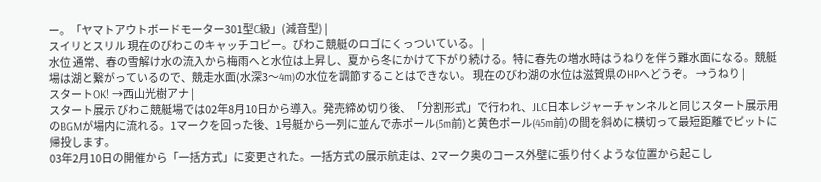ー。「ヤマトアウトボードモーター301型C級」(減音型) |
スイリとスリル 現在のびわこのキャッチコピー。びわこ競艇のロゴにくっついている。 |
水位 通常、春の雪解け水の流入から梅雨へと水位は上昇し、夏から冬にかけて下がり続ける。特に春先の増水時はうねりを伴う難水面になる。競艇場は湖と繋がっているので、競走水面(水深3〜4m)の水位を調節することはできない。 現在のびわ湖の水位は滋賀県のHPへどうぞ。 →うねり |
スタートOK! →西山光樹アナ |
スタート展示 びわこ競艇場では02年8月10日から導入。発売締め切り後、「分割形式」で行われ、JLC日本レジャーチャンネルと同じスタート展示用のBGMが場内に流れる。1マークを回った後、1号艇から一列に並んで赤ポール(5m前)と黄色ポール(45m前)の間を斜めに横切って最短距離でピットに帰投します。
03年2月10日の開催から「一括方式」に変更された。一括方式の展示航走は、2マーク奥のコース外壁に張り付くような位置から起こし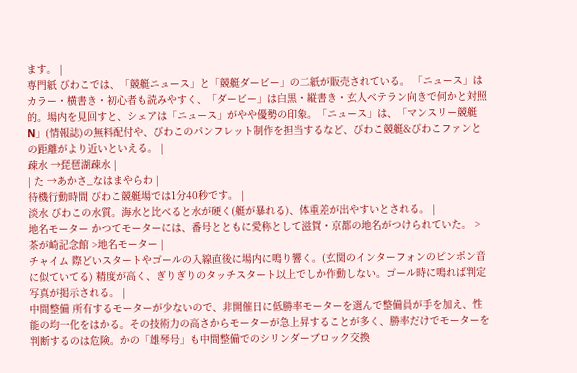ます。 |
専門紙 びわこでは、「競艇ニュース」と「競艇ダービー」の二紙が販売されている。 「ニュース」はカラー・横書き・初心者も読みやすく、「ダービー」は白黒・縦書き・玄人ベテラン向きで何かと対照的。場内を見回すと、シェアは「ニュース」がやや優勢の印象。「ニュース」は、「マンスリー競艇N」(情報誌)の無料配付や、びわこのパンフレット制作を担当するなど、びわこ競艇&びわこファンとの距離がより近いといえる。 |
疎水 →琵琶湖疎水 |
| た →あかさ_なはまやらわ |
待機行動時間 びわこ競艇場では1分40秒です。 |
淡水 びわこの水質。海水と比べると水が硬く(艇が暴れる)、体重差が出やすいとされる。 |
地名モーター かつてモーターには、番号とともに愛称として滋賀・京都の地名がつけられていた。 >茶が崎記念館 >地名モーター |
チャイム 際どいスタートやゴールの入線直後に場内に鳴り響く。(玄関のインターフォンのピンポン音に似ていてる) 精度が高く、ぎりぎりのタッチスタート以上でしか作動しない。ゴール時に鳴れば判定写真が掲示される。 |
中間整備 所有するモーターが少ないので、非開催日に低勝率モーターを選んで整備員が手を加え、性能の均一化をはかる。その技術力の高さからモーターが急上昇することが多く、勝率だけでモーターを判断するのは危険。かの「雄琴号」も中間整備でのシリンダーブロック交換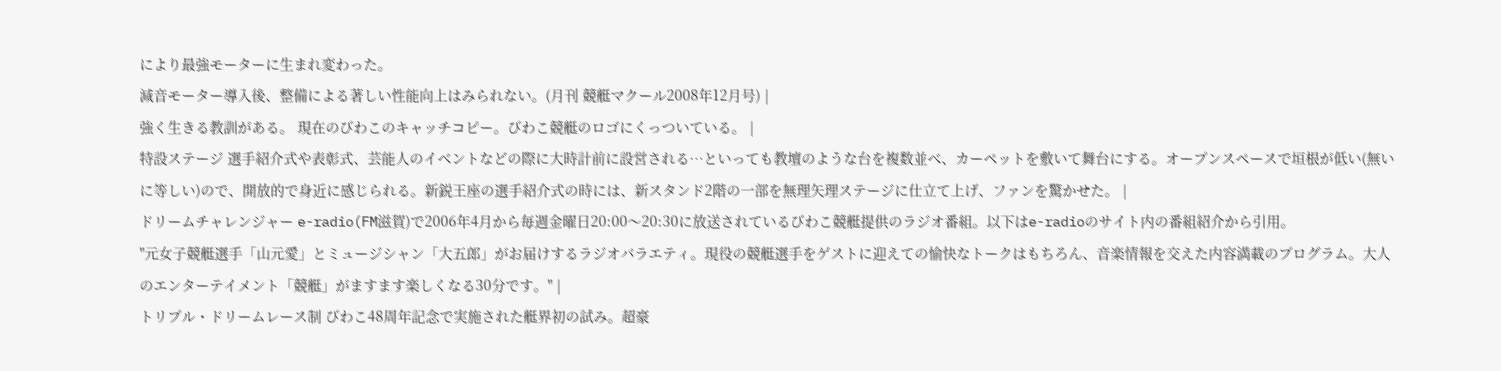により最強モーターに生まれ変わった。
減音モーター導入後、整備による著しい性能向上はみられない。(月刊 競艇マクール2008年12月号) |
強く生きる教訓がある。 現在のびわこのキャッチコピー。びわこ競艇のロゴにくっついている。 |
特設ステージ 選手紹介式や表彰式、芸能人のイベントなどの際に大時計前に設営される…といっても教壇のような台を複数並べ、カーペットを敷いて舞台にする。オープンスペースで垣根が低い(無いに等しい)ので、開放的で身近に感じられる。新鋭王座の選手紹介式の時には、新スタンド2階の一部を無理矢理ステージに仕立て上げ、ファンを驚かせた。 |
ドリームチャレンジャー e-radio(FM滋賀)で2006年4月から毎週金曜日20:00〜20:30に放送されているびわこ競艇提供のラジオ番組。以下はe-radioのサイト内の番組紹介から引用。
"元女子競艇選手「山元愛」とミュージシャン「大五郎」がお届けするラジオバラエティ。現役の競艇選手をゲストに迎えての愉快なトークはもちろん、音楽情報を交えた内容満載のプログラム。大人のエンターテイメント「競艇」がますます楽しくなる30分です。" |
トリプル・ドリームレース制 びわこ48周年記念で実施された艇界初の試み。超豪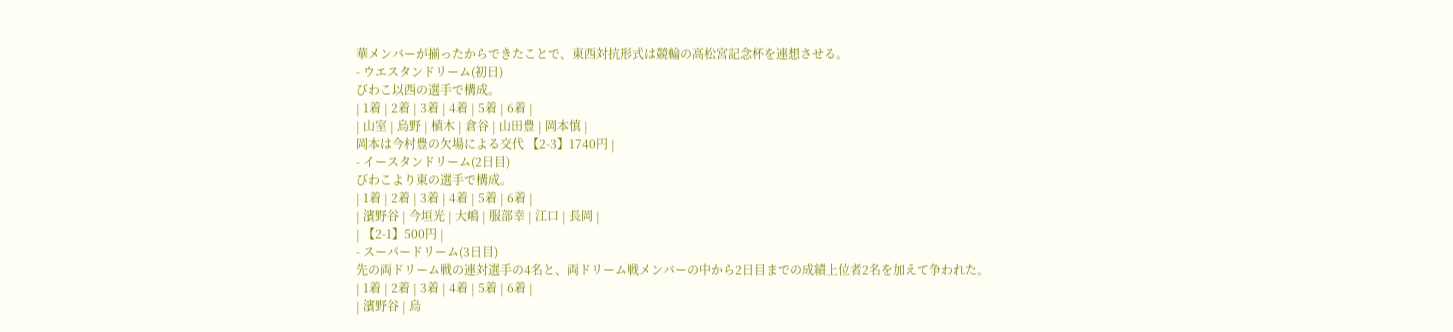華メンバーが揃ったからできたことで、東西対抗形式は競輪の高松宮記念杯を連想させる。
- ウエスタンドリーム(初日)
びわこ以西の選手で構成。
| 1着 | 2着 | 3着 | 4着 | 5着 | 6着 |
| 山室 | 烏野 | 植木 | 倉谷 | 山田豊 | 岡本慎 |
岡本は今村豊の欠場による交代 【2-3】1740円 |
- イースタンドリーム(2日目)
びわこより東の選手で構成。
| 1着 | 2着 | 3着 | 4着 | 5着 | 6着 |
| 濱野谷 | 今垣光 | 大嶋 | 服部幸 | 江口 | 長岡 |
| 【2-1】500円 |
- スーパードリーム(3日目)
先の両ドリーム戦の連対選手の4名と、両ドリーム戦メンバーの中から2日目までの成績上位者2名を加えて争われた。
| 1着 | 2着 | 3着 | 4着 | 5着 | 6着 |
| 濱野谷 | 烏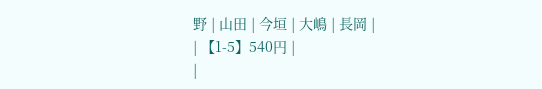野 | 山田 | 今垣 | 大嶋 | 長岡 |
| 【1-5】540円 |
|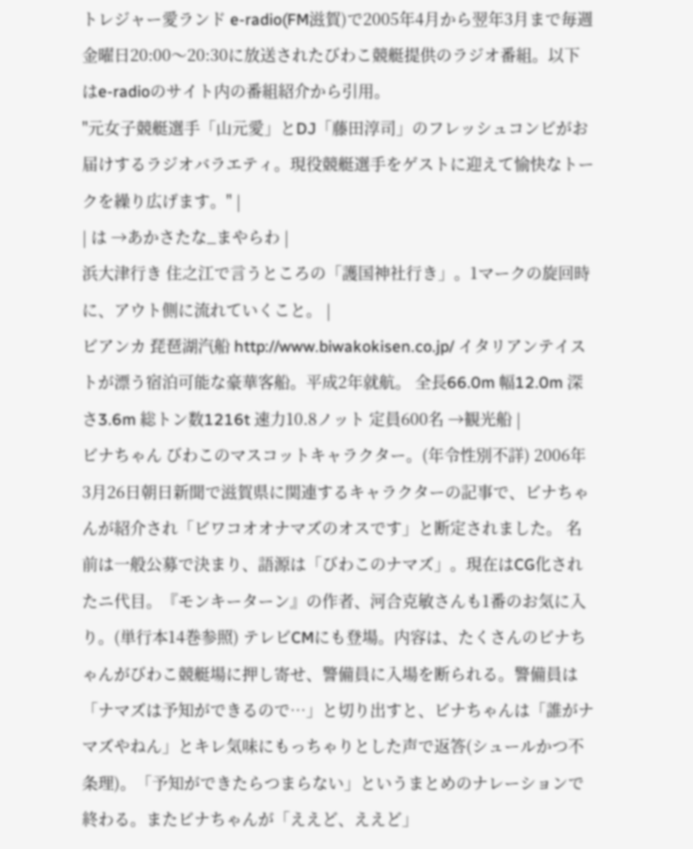トレジャー愛ランド e-radio(FM滋賀)で2005年4月から翌年3月まで毎週金曜日20:00〜20:30に放送されたびわこ競艇提供のラジオ番組。以下はe-radioのサイト内の番組紹介から引用。
"元女子競艇選手「山元愛」とDJ「藤田淳司」のフレッシュコンビがお届けするラジオバラエティ。現役競艇選手をゲストに迎えて愉快なトークを繰り広げます。" |
| は →あかさたな_まやらわ |
浜大津行き 住之江で言うところの「護国神社行き」。1マークの旋回時に、アウト側に流れていくこと。 |
ビアンカ 琵琶湖汽船 http://www.biwakokisen.co.jp/ イタリアンテイストが漂う宿泊可能な豪華客船。平成2年就航。 全長66.0m 幅12.0m 深さ3.6m 総トン数1216t 速力10.8ノット 定員600名 →観光船 |
ビナちゃん びわこのマスコットキャラクター。(年令性別不詳) 2006年3月26日朝日新聞で滋賀県に関連するキャラクターの記事で、ビナちゃんが紹介され「ビワコオオナマズのオスです」と断定されました。 名前は一般公募で決まり、語源は「びわこのナマズ」。現在はCG化されたニ代目。『モンキーターン』の作者、河合克敏さんも1番のお気に入り。(単行本14巻参照) テレビCMにも登場。内容は、たくさんのビナちゃんがびわこ競艇場に押し寄せ、警備員に入場を断られる。警備員は「ナマズは予知ができるので…」と切り出すと、ビナちゃんは「誰がナマズやねん」とキレ気味にもっちゃりとした声で返答(シュールかつ不条理)。「予知ができたらつまらない」というまとめのナレーションで終わる。またビナちゃんが「ええど、ええど」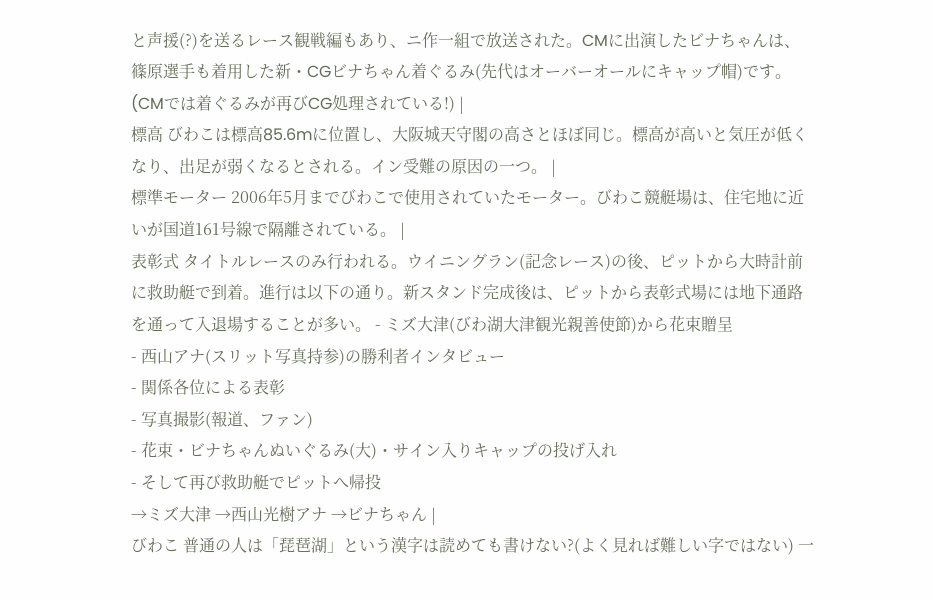と声援(?)を送るレース観戦編もあり、ニ作一組で放送された。CMに出演したビナちゃんは、篠原選手も着用した新・CGビナちゃん着ぐるみ(先代はオーバーオールにキャップ帽)です。(CMでは着ぐるみが再びCG処理されている!) |
標高 びわこは標高85.6mに位置し、大阪城天守閣の高さとほぼ同じ。標高が高いと気圧が低くなり、出足が弱くなるとされる。イン受難の原因の一つ。 |
標準モーター 2006年5月までびわこで使用されていたモーター。びわこ競艇場は、住宅地に近いが国道161号線で隔離されている。 |
表彰式 タイトルレースのみ行われる。ウイニングラン(記念レース)の後、ピットから大時計前に救助艇で到着。進行は以下の通り。新スタンド完成後は、ピットから表彰式場には地下通路を通って入退場することが多い。 - ミズ大津(びわ湖大津観光親善使節)から花束贈呈
- 西山アナ(スリット写真持参)の勝利者インタビュー
- 関係各位による表彰
- 写真撮影(報道、ファン)
- 花束・ビナちゃんぬいぐるみ(大)・サイン入りキャップの投げ入れ
- そして再び救助艇でピットへ帰投
→ミズ大津 →西山光樹アナ →ビナちゃん |
びわこ 普通の人は「琵琶湖」という漢字は読めても書けない?(よく見れば難しい字ではない) 一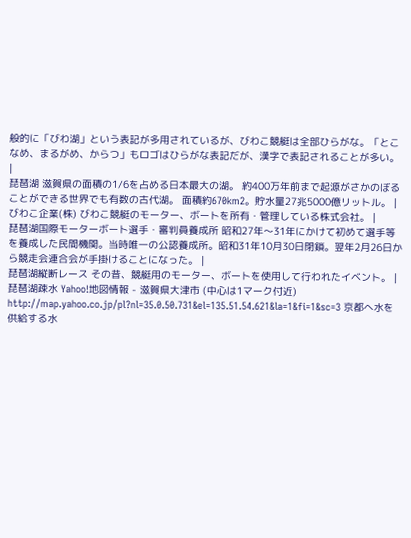般的に「びわ湖」という表記が多用されているが、びわこ競艇は全部ひらがな。「とこなめ、まるがめ、からつ」もロゴはひらがな表記だが、漢字で表記されることが多い。 |
琵琶湖 滋賀県の面積の1/6を占める日本最大の湖。 約400万年前まで起源がさかのぼることができる世界でも有数の古代湖。 面積約670km2。貯水量27兆5000億リットル。 |
びわこ企業(株) びわこ競艇のモーター、ボートを所有・管理している株式会社。 |
琵琶湖国際モーターボート選手・審判員養成所 昭和27年〜31年にかけて初めて選手等を養成した民間機関。当時唯一の公認養成所。昭和31年10月30日閉鎖。翌年2月26日から競走会連合会が手掛けることになった。 |
琵琶湖縦断レース その昔、競艇用のモーター、ボートを使用して行われたイベント。 |
琵琶湖疎水 Yahoo!地図情報 - 滋賀県大津市 (中心は1マーク付近) http://map.yahoo.co.jp/pl?nl=35.0.50.731&el=135.51.54.621&la=1&fi=1&sc=3 京都へ水を供給する水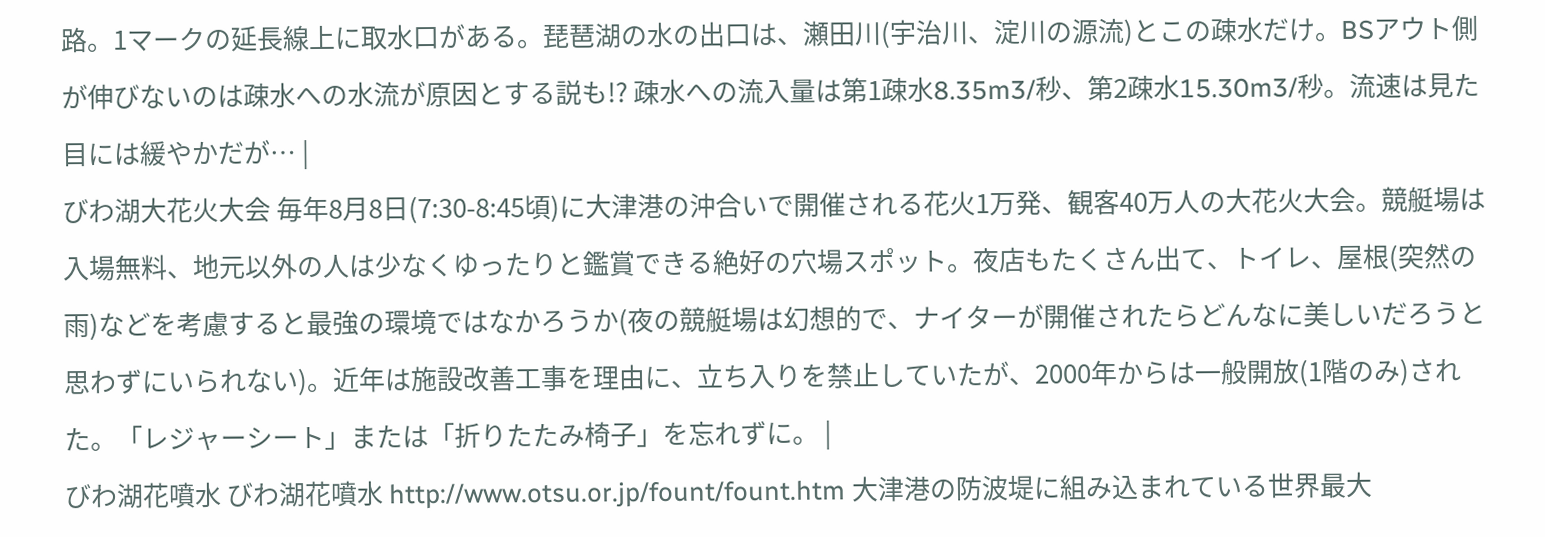路。1マークの延長線上に取水口がある。琵琶湖の水の出口は、瀬田川(宇治川、淀川の源流)とこの疎水だけ。BSアウト側が伸びないのは疎水への水流が原因とする説も!? 疎水への流入量は第1疎水8.35m3/秒、第2疎水15.30m3/秒。流速は見た目には緩やかだが… |
びわ湖大花火大会 毎年8月8日(7:30-8:45頃)に大津港の沖合いで開催される花火1万発、観客40万人の大花火大会。競艇場は入場無料、地元以外の人は少なくゆったりと鑑賞できる絶好の穴場スポット。夜店もたくさん出て、トイレ、屋根(突然の雨)などを考慮すると最強の環境ではなかろうか(夜の競艇場は幻想的で、ナイターが開催されたらどんなに美しいだろうと思わずにいられない)。近年は施設改善工事を理由に、立ち入りを禁止していたが、2000年からは一般開放(1階のみ)された。「レジャーシート」または「折りたたみ椅子」を忘れずに。 |
びわ湖花噴水 びわ湖花噴水 http://www.otsu.or.jp/fount/fount.htm 大津港の防波堤に組み込まれている世界最大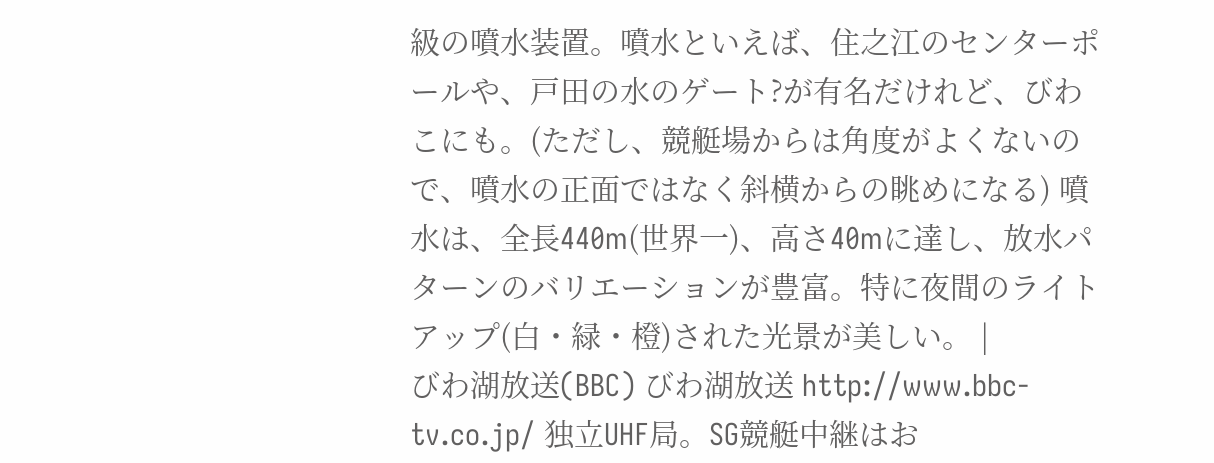級の噴水装置。噴水といえば、住之江のセンターポールや、戸田の水のゲート?が有名だけれど、びわこにも。(ただし、競艇場からは角度がよくないので、噴水の正面ではなく斜横からの眺めになる) 噴水は、全長440m(世界一)、高さ40mに達し、放水パターンのバリエーションが豊富。特に夜間のライトアップ(白・緑・橙)された光景が美しい。 |
びわ湖放送(BBC) びわ湖放送 http://www.bbc-tv.co.jp/ 独立UHF局。SG競艇中継はお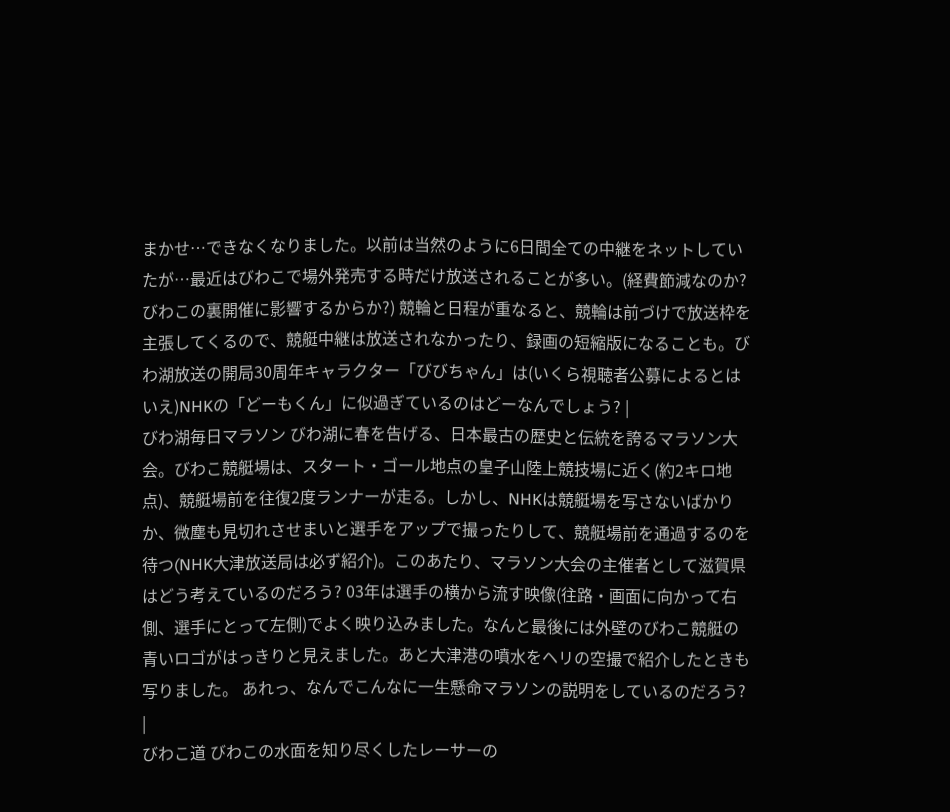まかせ…できなくなりました。以前は当然のように6日間全ての中継をネットしていたが…最近はびわこで場外発売する時だけ放送されることが多い。(経費節減なのか? びわこの裏開催に影響するからか?) 競輪と日程が重なると、競輪は前づけで放送枠を主張してくるので、競艇中継は放送されなかったり、録画の短縮版になることも。びわ湖放送の開局30周年キャラクター「びびちゃん」は(いくら視聴者公募によるとはいえ)NHKの「どーもくん」に似過ぎているのはどーなんでしょう? |
びわ湖毎日マラソン びわ湖に春を告げる、日本最古の歴史と伝統を誇るマラソン大会。びわこ競艇場は、スタート・ゴール地点の皇子山陸上競技場に近く(約2キロ地点)、競艇場前を往復2度ランナーが走る。しかし、NHKは競艇場を写さないばかりか、微塵も見切れさせまいと選手をアップで撮ったりして、競艇場前を通過するのを待つ(NHK大津放送局は必ず紹介)。このあたり、マラソン大会の主催者として滋賀県はどう考えているのだろう? 03年は選手の横から流す映像(往路・画面に向かって右側、選手にとって左側)でよく映り込みました。なんと最後には外壁のびわこ競艇の青いロゴがはっきりと見えました。あと大津港の噴水をヘリの空撮で紹介したときも写りました。 あれっ、なんでこんなに一生懸命マラソンの説明をしているのだろう? |
びわこ道 びわこの水面を知り尽くしたレーサーの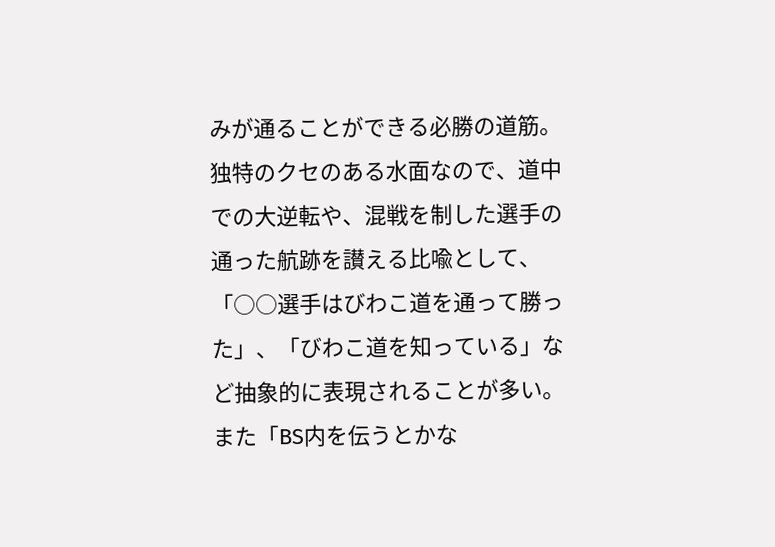みが通ることができる必勝の道筋。独特のクセのある水面なので、道中での大逆転や、混戦を制した選手の通った航跡を讃える比喩として、「○○選手はびわこ道を通って勝った」、「びわこ道を知っている」など抽象的に表現されることが多い。また「BS内を伝うとかな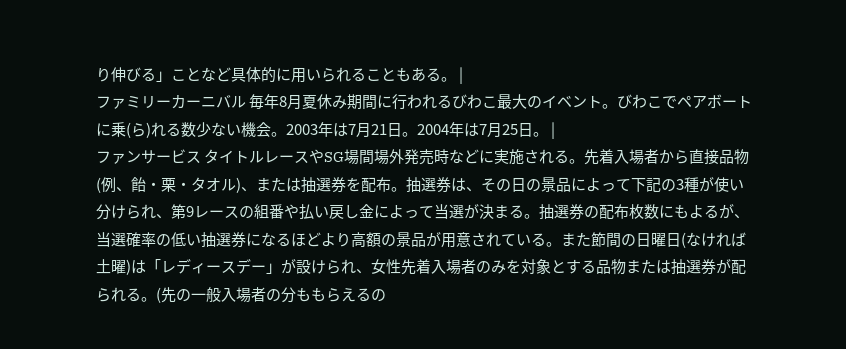り伸びる」ことなど具体的に用いられることもある。 |
ファミリーカーニバル 毎年8月夏休み期間に行われるびわこ最大のイベント。びわこでペアボートに乗(ら)れる数少ない機会。2003年は7月21日。2004年は7月25日。 |
ファンサービス タイトルレースやSG場間場外発売時などに実施される。先着入場者から直接品物(例、飴・栗・タオル)、または抽選券を配布。抽選券は、その日の景品によって下記の3種が使い分けられ、第9レースの組番や払い戻し金によって当選が決まる。抽選券の配布枚数にもよるが、当選確率の低い抽選券になるほどより高額の景品が用意されている。また節間の日曜日(なければ土曜)は「レディースデー」が設けられ、女性先着入場者のみを対象とする品物または抽選券が配られる。(先の一般入場者の分ももらえるの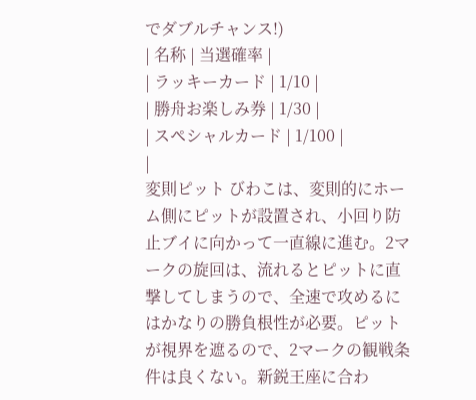でダブルチャンス!)
| 名称 | 当選確率 |
| ラッキーカード | 1/10 |
| 勝舟お楽しみ券 | 1/30 |
| スペシャルカード | 1/100 |
|
変則ピット びわこは、変則的にホーム側にピットが設置され、小回り防止ブイに向かって一直線に進む。2マークの旋回は、流れるとピットに直撃してしまうので、全速で攻めるにはかなりの勝負根性が必要。ピットが視界を遮るので、2マークの観戦条件は良くない。新鋭王座に合わ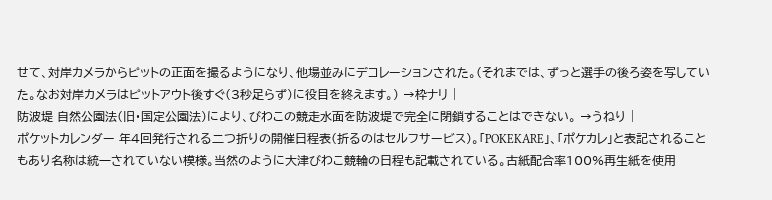せて、対岸カメラからピットの正面を撮るようになり、他場並みにデコレーションされた。(それまでは、ずっと選手の後ろ姿を写していた。なお対岸カメラはピットアウト後すぐ(3秒足らず)に役目を終えます。) →枠ナリ |
防波堤 自然公園法(旧・国定公園法)により、びわこの競走水面を防波堤で完全に閉鎖することはできない。 →うねり |
ポケットカレンダー 年4回発行される二つ折りの開催日程表(折るのはセルフサービス)。「POKEKARE」、「ポケカレ」と表記されることもあり名称は統一されていない模様。当然のように大津びわこ競輪の日程も記載されている。古紙配合率100%再生紙を使用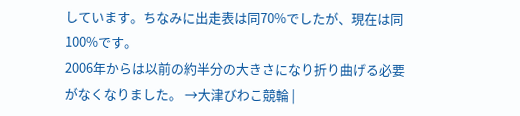しています。ちなみに出走表は同70%でしたが、現在は同100%です。
2006年からは以前の約半分の大きさになり折り曲げる必要がなくなりました。 →大津びわこ競輪 |